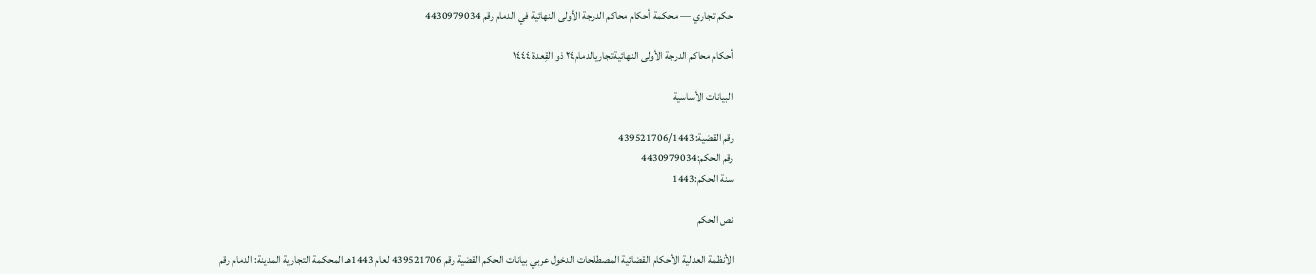حكم تجاري — محكمة أحكام محاكم الدرجة الأولى النهائية في الدمام رقم 4430979034

أحكام محاكم الدرجة الأولى النهائيةتجاريالدمام٢٤ ذو القِعدة ١٤٤٤

البيانات الأساسية

رقم القضية:439521706/1443
رقم الحكم:4430979034
سنة الحكم:1443

نص الحكم

الأنظمة العدلية الأحكام القضائية المصطلحات الدخول عربي بيانات الحكم القضية رقم 439521706 لعام 1443هـ المحكمة التجارية المدينة: الدمام رقم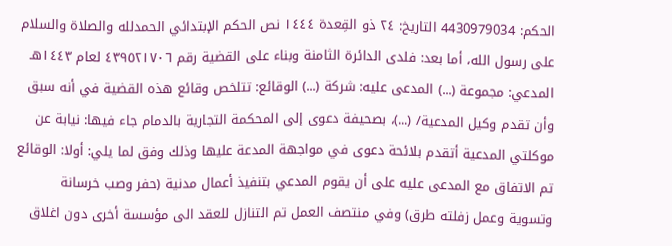الحكم: 4430979034 التاريخ: ٢٤ ذو القِعدة ١٤٤٤ نص الحكم الإبتدائي الحمدلله والصلاة والسلام على رسول الله، أما بعد: فلدى الدائرة الثامنة وبناء على القضية رقم ٤٣٩٥٢١٧٠٦ لعام ١٤٤٣هـ المدعي: مجموعة (...) المدعى عليه: شركة (...) الوقائع: تتلخص وقائع هذه القضية في أنه سبق وأن تقدم وكيل المدعية/ (...)، بصحيفة دعوى إلى المحكمة التجارية بالدمام جاء فيها: نيابة عن موكلتي المدعية أتقدم بلائحة دعوى في مواجهة المدعة عليها وذلك وفق لما يلي: أولا: الوقائع تم الاتفاق مع المدعى عليه على أن يقوم المدعي بتنفيذ أعمال مدنية (حفر وصب خرسانة وتسوية وعمل زفلته طرق) وفي منتصف العمل تم التنازل للعقد الى مؤسسة أخرى دون اغلاق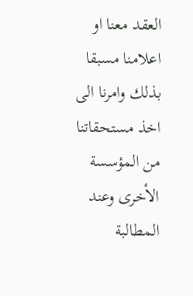العقد معنا او اعلامنا مسبقا بذلك وامرنا الى اخذ مستحقاتنا من المؤسسة الأخرى وعند المطالبة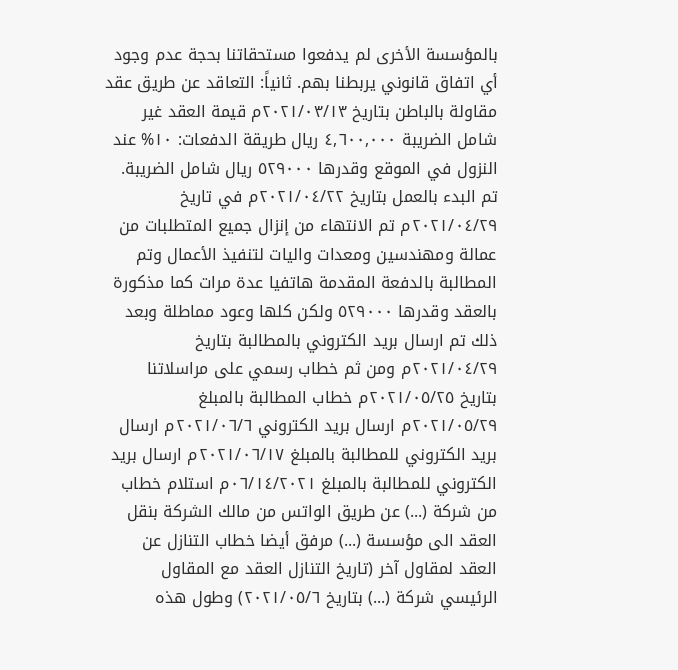بالمؤسسة الأخرى لم يدفعوا مستحقاتنا بحجة عدم وجود أي اتفاق قانوني يربطنا بهم. ثانياً: التعاقد عن طريق عقد مقاولة بالباطن بتاريخ ۲۰۲۱/۰۳/۱۳م قيمة العقد غير شامل الضريبة ٤,٦٠٠,٠٠٠ ريال طريقة الدفعات: ۱۰% عند النزول في الموقع وقدرها ٥٢٩٠٠٠ ريال شامل الضريبة. تم البدء بالعمل بتاريخ ٢٠٢١/٠٤/٢٢م في تاريخ ٢٠٢١/٠٤/٢٩م تم الانتهاء من إنزال جميع المتطلبات من عمالة ومهندسين ومعدات واليات لتنفيذ الأعمال وتم المطالبة بالدفعة المقدمة هاتفيا عدة مرات كما مذكورة بالعقد وقدرها ٥٢٩٠٠٠ ولكن كلها وعود مماطلة وبعد ذلك تم ارسال بريد الكتروني بالمطالبة بتاريخ ٢٠٢١/٠٤/٢٩م ومن ثم خطاب رسمي على مراسلاتنا بتاريخ ٢٠٢١/٠٥/٢٥م خطاب المطالبة بالمبلغ ۲۰٢١/٠٥/٢٩م ارسال برید الكتروني ۲۰۲١/٠٦/٦م ارسال بريد الكتروني للمطالبة بالمبلغ ۲۰۲١/٠٦/١٧م ارسال بريد الكتروني للمطالبة بالمبلغ ٠٦/١٤/۲۰۲۱م استلام خطاب من شركة (...) عن طريق الواتس من مالك الشركة بنقل العقد الى مؤسسة (...) مرفق أيضا خطاب التنازل عن العقد لمقاول آخر (تاريخ التنازل العقد مع المقاول الرئيسي شركة (...) بتاريخ ٢٠٢١/٠٥/٦) وطول هذه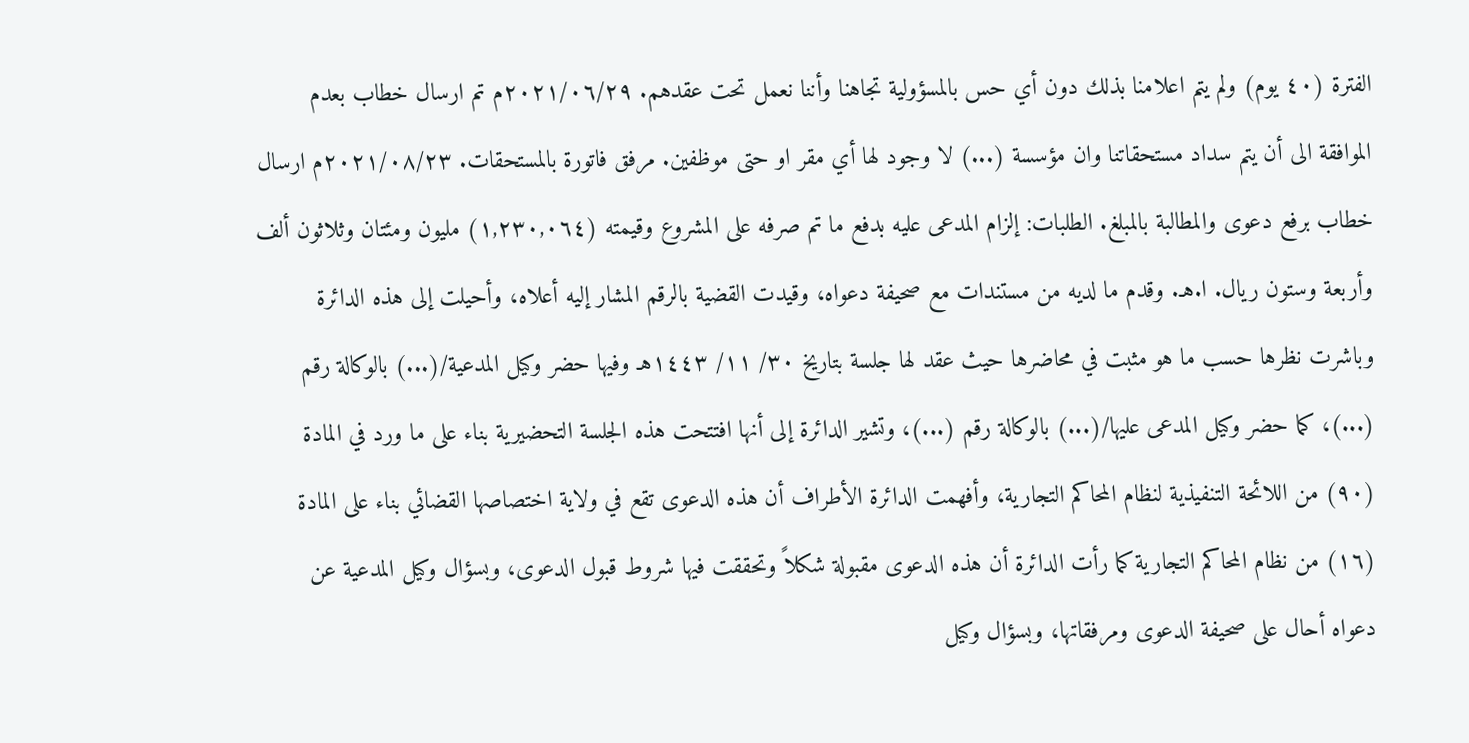الفترة (٤٠ يوم) ولم يتم اعلامنا بذلك دون أي حس بالمسؤولية تجاهنا وأننا نعمل تحت عقدهم. ٢٠٢١/٠٦/٢٩م تم ارسال خطاب بعدم الموافقة الى أن يتم سداد مستحقاتنا وان مؤسسة (...) لا وجود لها أي مقر او حتى موظفين. مرفق فاتورة بالمستحقات. ۲۰۲۱/۰۸/۲۳م ارسال خطاب برفع دعوى والمطالبة بالمبلغ. الطلبات: إلزام المدعى عليه بدفع ما تم صرفه على المشروع وقيمته (١,٢٣٠,٠٦٤) مليون ومئتان وثلاثون ألف وأربعة وستون ريال. ا.هـ. وقدم ما لديه من مستندات مع صحيفة دعواه، وقيدت القضية بالرقم المشار إليه أعلاه، وأحيلت إلى هذه الدائرة وباشرت نظرها حسب ما هو مثبت في محاضرها حيث عقد لها جلسة بتاريخ ٣٠/ ١١/ ١٤٤٣هـ وفيها حضر وكيل المدعية/(...) بالوكالة رقم (...)، كما حضر وكيل المدعى عليها/(...) بالوكالة رقم (...)، وتشير الدائرة إلى أنها افتتحت هذه الجلسة التحضيرية بناء على ما ورد في المادة (٩٠) من اللائحة التنفيذية لنظام المحاكم التجارية، وأفهمت الدائرة الأطراف أن هذه الدعوى تقع في ولاية اختصاصها القضائي بناء على المادة (١٦) من نظام المحاكم التجارية كما رأت الدائرة أن هذه الدعوى مقبولة شكلاً وتحققت فيها شروط قبول الدعوى، وبسؤال وكيل المدعية عن دعواه أحال على صحيفة الدعوى ومرفقاتها، وبسؤال وكيل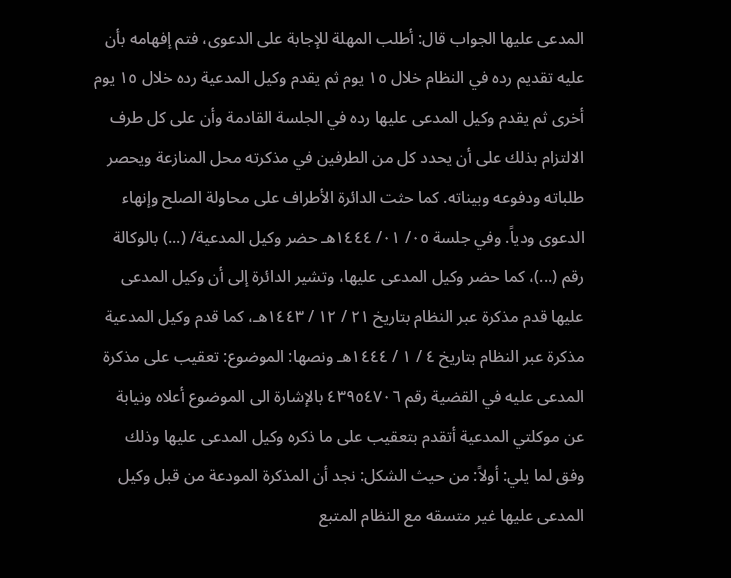المدعى عليها الجواب قال: أطلب المهلة للإجابة على الدعوى، فتم إفهامه بأن عليه تقديم رده في النظام خلال ١٥ يوم ثم يقدم وكيل المدعية رده خلال ١٥ يوم أخرى ثم يقدم وكيل المدعى عليها رده في الجلسة القادمة وأن على كل طرف الالتزام بذلك على أن يحدد كل من الطرفين في مذكرته محل المنازعة ويحصر طلباته ودفوعه وبيناته. كما حثت الدائرة الأطراف على محاولة الصلح وإنهاء الدعوى ودياً. وفي جلسة ٠٥/ ٠١/ ١٤٤٤هـ حضر وكيل المدعية/ (...) بالوكالة رقم (...)، كما حضر وكيل المدعى عليها، وتشير الدائرة إلى أن وكيل المدعى عليها قدم مذكرة عبر النظام بتاريخ ٢١ / ١٢ / ١٤٤٣هـ، كما قدم وكيل المدعية مذكرة عبر النظام بتاريخ ٤ / ١ / ١٤٤٤هـ ونصها: الموضوع: تعقيب على مذكرة المدعى عليه في القضية رقم ٤٣٩٥٤٧٠٦ بالإشارة الى الموضوع أعلاه ونيابة عن موكلتي المدعية أتقدم بتعقيب على ما ذكره وكيل المدعى عليها وذلك وفق لما يلي: أولاً: من حيث الشكل: نجد أن المذكرة المودعة من قبل وكيل المدعى عليها غير متسقه مع النظام المتبع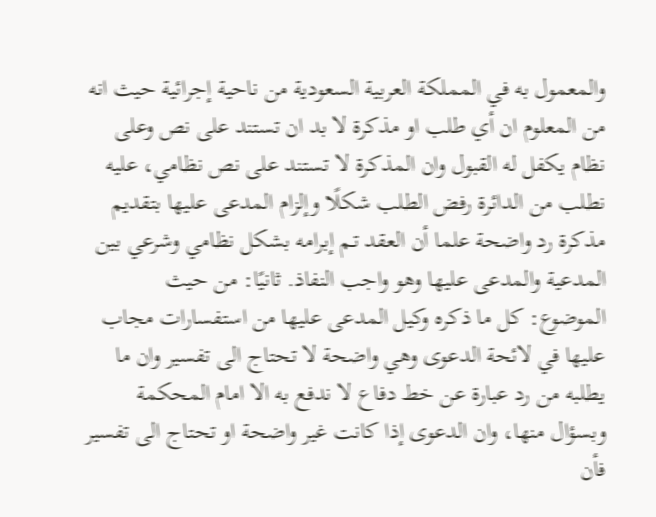والمعمول به في المملكة العربية السعودية من ناحية إجرائية حيث انه من المعلوم ان أي طلب او مذكرة لا بد ان تستند على نص وعلى نظام يكفل له القبول وان المذكرة لا تستند على نص نظامي، عليه نطلب من الدائرة رفض الطلب شكلًا وإلزام المدعى عليها بتقديم مذكرة رد واضحة علما أن العقد تـم إبرامه بشكل نظامي وشرعي بين المدعية والمدعى عليها وهو واجب النفاذ. ثانيًا: من حيث الموضوع: كل ما ذكره وكيل المدعى عليها من استفسارات مجاب عليها في لائحة الدعوى وهي واضحة لا تحتاج الى تفسير وان ما يطلبه من رد عبارة عن خط دفاع لا ندفع به الا امام المحكمة وبسؤال منها، وان الدعوى إذا كانت غير واضحة او تحتاج الى تفسير فأن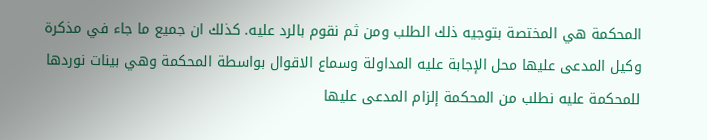المحكمة هي المختصة بتوجيه ذلك الطلب ومن ثم نقوم بالرد عليه. كذلك ان جميع ما جاء في مذكرة وكيل المدعى عليها محل الإجابة عليه المداولة وسماع الاقوال بواسطة المحكمة وهي بينات نوردها للمحكمة عليه نطلب من المحكمة إلزام المدعى عليها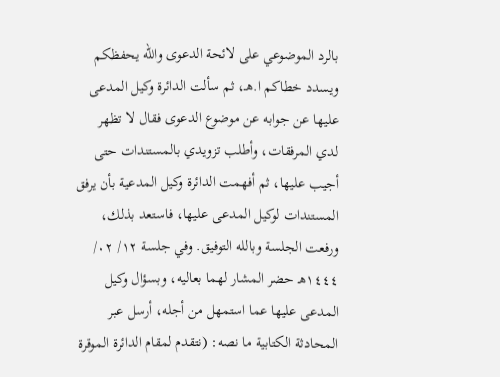بالرد الموضوعي على لائحة الدعوى والله يحفظكم ويسدد خطاكم ا.هـ، ثم سألت الدائرة وكيل المدعى عليها عن جوابه عن موضوع الدعوى فقال لا تظهر لدي المرفقات، وأطلب تزويدي بالمستندات حتى أجيب عليها، ثم أفهمت الدائرة وكيل المدعية بأن يرفق المستندات لوكيل المدعى عليها، فاستعد بذلك، ورفعت الجلسة وبالله التوفيق. وفي جلسة ١٢/ ٠٢/ ١٤٤٤هـ حضر المشار لهما بعاليه، وبسؤال وكيل المدعى عليها عما استمهل من أجله، أرسل عبر المحادثة الكتابية ما نصه: (نتقدم لمقام الدائرة الموقرة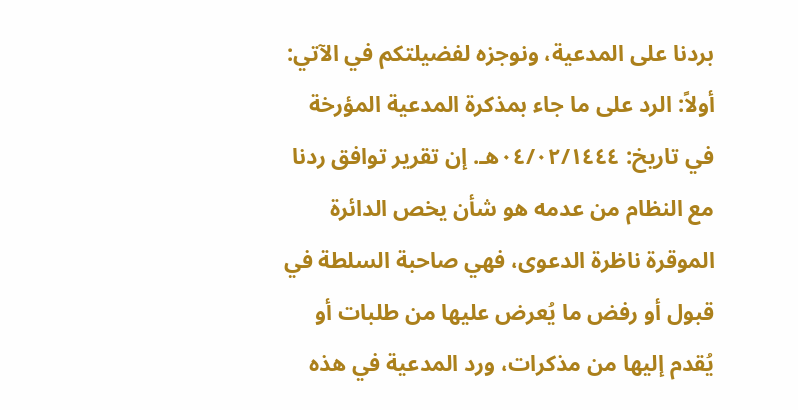بردنا على المدعية، ونوجزه لفضيلتكم في الآتي: أولاً: الرد على ما جاء بمذكرة المدعية المؤرخة في تاريخ: ٠٤/٠٢/١٤٤٤هـ. إن تقرير توافق ردنا مع النظام من عدمه هو شأن يخص الدائرة الموقرة ناظرة الدعوى، فهي صاحبة السلطة في قبول أو رفض ما يُعرض عليها من طلبات أو يُقدم إليها من مذكرات، ورد المدعية في هذه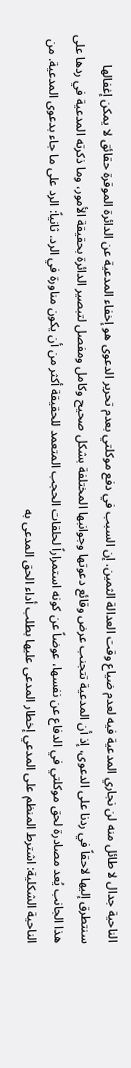الناحية جدال لا طائل منه لن نجاري المدعية فيه لعدم ضياع وقت العدالة الثمين. إن السبب في دفع موكلتي بعدم تحرير الدعوى هو إخفاء المدعية عن الدائرة الموقرة حقائق لا يمكن إغفالها سنتطرق إليها لاحقاً في ردنا على الدعوى، إذ أن المدعية تتجنب عرض وقائع دعوتها وجوانبها المختلفة بشكل صحيح وكامل ومفصل لتبصير الدائرة بحقيقة الأمور، وما ذكرته المدعية في ردها على هذا الجانب يُعد مصادرة لحق موكلتي في الدفاع عن نفسها، عوضاً عن كونه استمراراً لحلقات الحجب المتعمد للحقيقة أكثر من أن يكون مناورة في الرد. ثانياً: الرد على ما جاء بدعوى المدعية. من الناحية الشكلية: اشترط المنظم على المدعي إخطار المدعى عليها بطلب أداء الحق المدعى به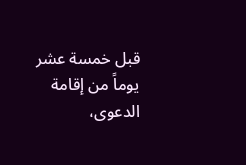قبل خمسة عشر يوماً من إقامة الدعوى،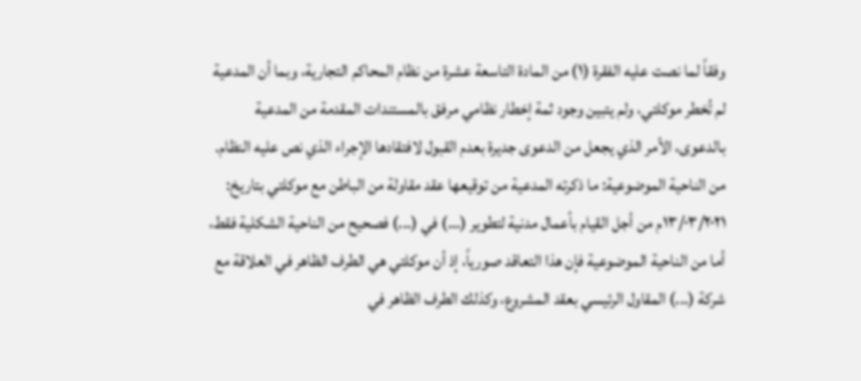وفقاً لما نصت عليه الفقرة (١) من المادة التاسعة عشرة من نظام المحاكم التجارية، وبما أن المدعية لم تُخطر موكلتي، ولم يتبين وجود ثمة إخطار نظامي مرفق بالمستندات المقدمة من المدعية بالدعوى، الأمر الذي يجعل من الدعوى جديرة بعدم القبول لافتقادها الإجراء الذي نص عليه النظام. من الناحية الموضوعية: ما ذكرته المدعية من توقيعها عقد مقاولة من الباطن مع موكلتي بتاريخ: ١٣/٠٣/٢٠٢١م من أجل القيام بأعمال مدنية لتطوير (...) في (...) فصحيح من الناحية الشكلية فقط، أما من الناحية الموضوعية فإن هذا التعاقد صورياً، إذ أن موكلتي هي الطرف الظاهر في العلاقة مع شركة (...) المقاول الرئيسي بعقد المشروع، وكذلك الطرف الظاهر في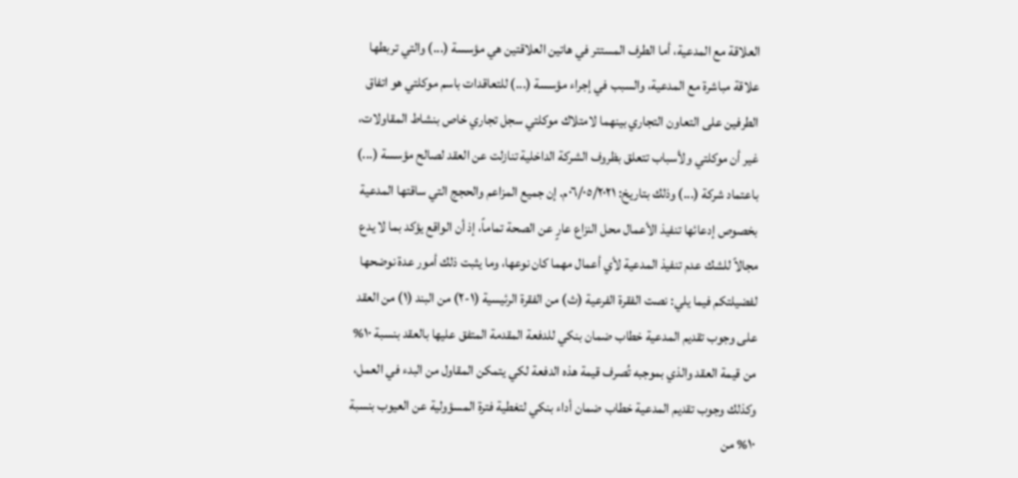العلاقة مع المدعية، أما الطرف المستتر في هاتين العلاقتين هي مؤسسة (...) والتي تربطها علاقة مباشرة مع المدعية، والسبب في إجراء مؤسسة (...) للتعاقدات باسم موكلتي هو اتفاق الطرفين على التعاون التجاري بينهما لامتلاك موكلتي سجل تجاري خاص بنشاط المقاولات، غير أن موكلتي ولأسباب تتعلق بظروف الشركة الداخلية تنازلت عن العقد لصالح مؤسسة (...) باعتماد شركة (...) وذلك بتاريخ: ٠٦/٠٥/٢٠٢١م. إن جميع المزاعم والحجج التي ساقتها المدعية بخصوص إدعائها تنفيذ الأعمال محل النزاع عارٍ عن الصحة تماماً، إذ أن الواقع يؤكد بما لا يدع مجالاً للشك عدم تنفيذ المدعية لأي أعمال مهما كان نوعها، وما يثبت ذلك أمور عدة نوضحها لفضيلتكم فيما يلي: نصت الفقرة الفرعية (ث) من الفقرة الرئيسية (١-٢) من البند (١) من العقد على وجوب تقديم المدعية خطاب ضمان بنكي للدفعة المقدمة المتفق عليها بالعقد بنسبة ١٠% من قيمة العقد والذي بموجبه تُصرف قيمة هذه الدفعة لكي يتمكن المقاول من البدء في العمل، وكذلك وجوب تقديم المدعية خطاب ضمان أداء بنكي لتغطية فترة المسؤولية عن العيوب بنسبة ١٠% من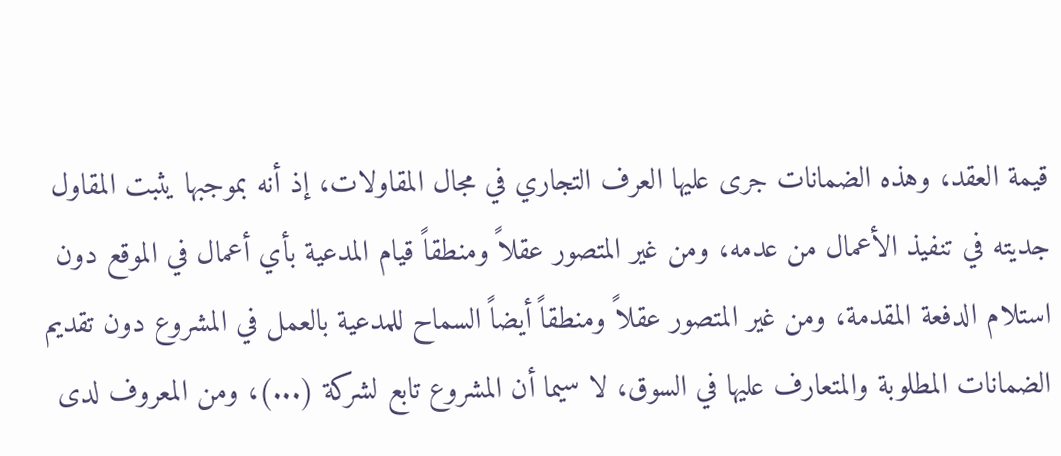قيمة العقد، وهذه الضمانات جرى عليها العرف التجاري في مجال المقاولات، إذ أنه بموجبها يثبت المقاول جديته في تنفيذ الأعمال من عدمه، ومن غير المتصور عقلاً ومنطقاً قيام المدعية بأي أعمال في الموقع دون استلام الدفعة المقدمة، ومن غير المتصور عقلاً ومنطقاً أيضاً السماح للمدعية بالعمل في المشروع دون تقديم الضمانات المطلوبة والمتعارف عليها في السوق، لا سيما أن المشروع تابع لشركة (...)، ومن المعروف لدى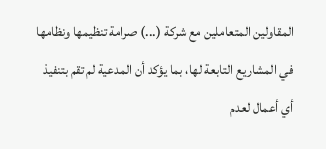المقاولين المتعاملين مع شركة (...) صرامة تنظيمها ونظامها في المشاريع التابعة لها، بما يؤكد أن المدعية لم تقم بتنفيذ أي أعمال لعدم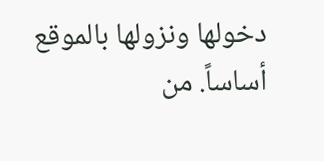دخولها ونزولها بالموقع أساساً. من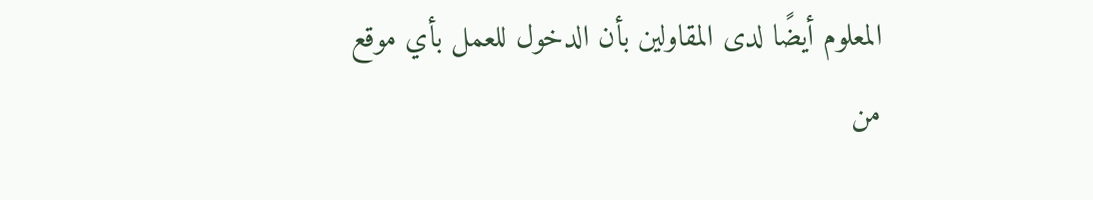المعلوم أيضًا لدى المقاولين بأن الدخول للعمل بأي موقع من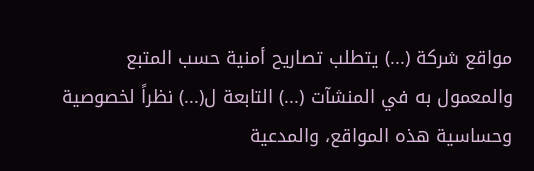مواقع شركة (...) يتطلب تصاريح أمنية حسب المتبع والمعمول به في المنشآت (...) التابعة ل(...) نظراً لخصوصية وحساسية هذه المواقع، والمدعية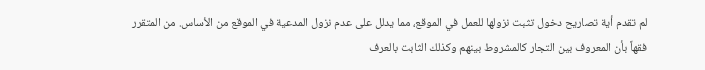لم تقدم أية تصاريح دخول تثبت نزولها للعمل في الموقع، مما يدلل على عدم نزول المدعية في الموقع من الأساس. من المتقرر فقهاً بأن المعروف بين التجار كالمشروط بينهم وكذلك الثابت بالعرف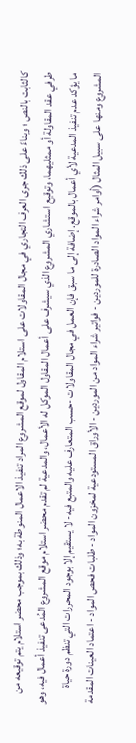كالثابت بالنص ؛ وبناءً على ذلك جرى العرف التجاري في مجال المقاولات على استلام المقاول لموقع المشروع المراد تنفيذ الاعمال المنوطة به؛ وذلك بموجب محضر استلام يتم توقيعه من طرفي عقد المقاولة أو ممثليهما، وتوقيع استشاري المشروع الذي سيشرف على أعمال المقاول الموكل له الأعمال، والمدعية لم تقدم محضر استلام موقع المشروع المُدعى تنفيذ أعمال فيه، وهو ما يؤكد عدم تنفيذ المدعية لأي أعمال بالموقع. إضافة إلى ما سبق فإن العمل في مجال المقاولات -حسب المتعارف عليه والمتبع فيه- لا يستقيم إلا بوجود المحررات التي تنظم دورة حياة المشروع ومنها على سبيل المثال (أوامر شراء المواد الصادرة للموردين - فواتير شراء المواد من الموردين - الأوراق المستودعية لمخزون المواد - طلبات فحص المواد - اعتماد العينات المقدمة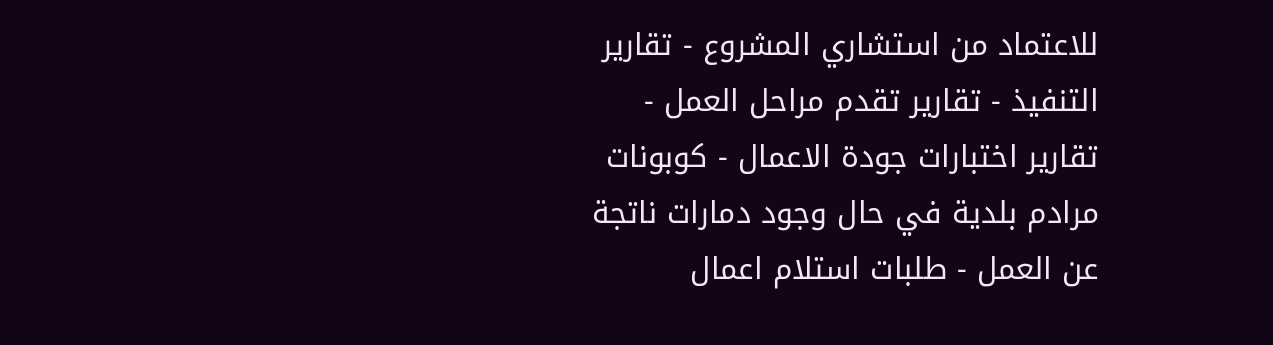للاعتماد من استشاري المشروع - تقارير التنفيذ - تقارير تقدم مراحل العمل - تقارير اختبارات جودة الاعمال - كوبونات مرادم بلدية في حال وجود دمارات ناتجة عن العمل - طلبات استلام اعمال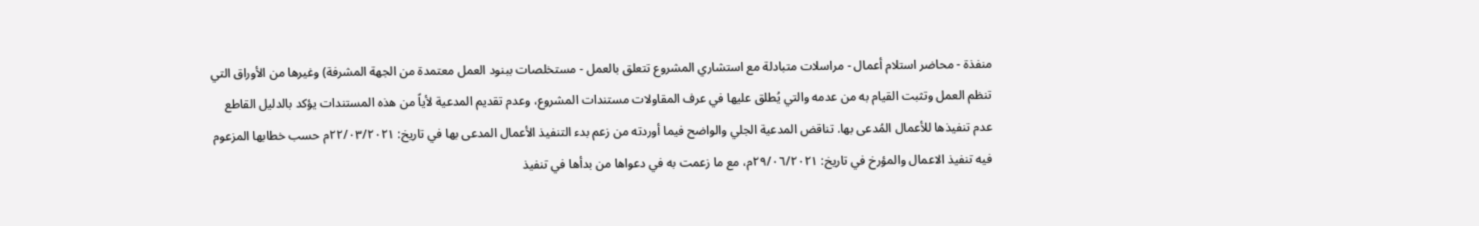منفذة - محاضر استلام أعمال - مراسلات متبادلة مع استشاري المشروع تتعلق بالعمل - مستخلصات ببنود العمل معتمدة من الجهة المشرفة) وغيرها من الأوراق التي تنظم العمل وتثبت القيام به من عدمه والتي يُطلق عليها في عرف المقاولات مستندات المشروع، وعدم تقديم المدعية لأياً من هذه المستندات يؤكد بالدليل القاطع عدم تنفيذها للأعمال المُدعى بها. تناقض المدعية الجلي والواضح فيما أوردته من زعم بدء التنفيذ الأعمال المدعى بها في تاريخ: ٢٢/٠٣/٢٠٢١م حسب خطابها المزعوم فيه تنفيذ الاعمال والمؤرخ في تاريخ: ٢٩/٠٦/٢٠٢١م، مع ما زعمت به في دعواها من بدأها في تنفيذ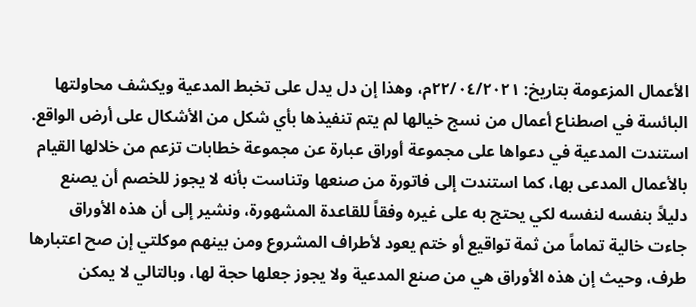الأعمال المزعومة بتاريخ: ٢٢/٠٤/٢٠٢١م، وهذا إن دل يدل على تخبط المدعية ويكشف محاولتها البائسة في اصطناع أعمال من نسج خيالها لم يتم تنفيذها بأي شكل من الأشكال على أرض الواقع. استندت المدعية في دعواها على مجموعة أوراق عبارة عن مجموعة خطابات تزعم من خلالها القيام بالأعمال المدعى بها، كما استندت إلى فاتورة من صنعها وتناست بأنه لا يجوز للخصم أن يصنع دليلاً بنفسه لنفسه لكي يحتج به على غيره وفقاً للقاعدة المشهورة، ونشير إلى أن هذه الأوراق جاءت خالية تماماً من ثمة تواقيع أو ختم يعود لأطراف المشروع ومن بينهم موكلتي إن صح اعتبارها طرف، وحيث إن هذه الأوراق هي من صنع المدعية ولا يجوز جعلها حجة لها، وبالتالي لا يمكن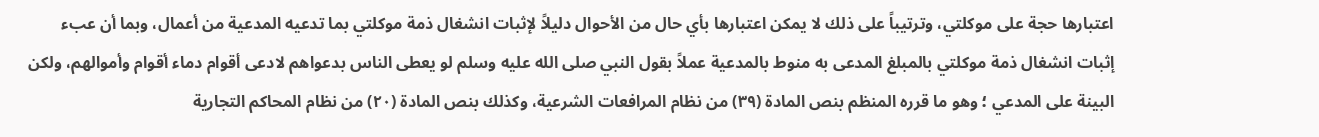اعتبارها حجة على موكلتي، وترتيباً على ذلك لا يمكن اعتبارها بأي حال من الأحوال دليلاً لإثبات انشغال ذمة موكلتي بما تدعيه المدعية من أعمال، وبما أن عبء إثبات انشغال ذمة موكلتي بالمبلغ المدعى به منوط بالمدعية عملاً بقول النبي صلى الله عليه وسلم لو يعطى الناس بدعواهم لادعى أقوام دماء أقوام وأموالهم، ولكن البينة على المدعي ؛ وهو ما قرره المنظم بنص المادة (٣٩) من نظام المرافعات الشرعية، وكذلك بنص المادة (٢٠) من نظام المحاكم التجارية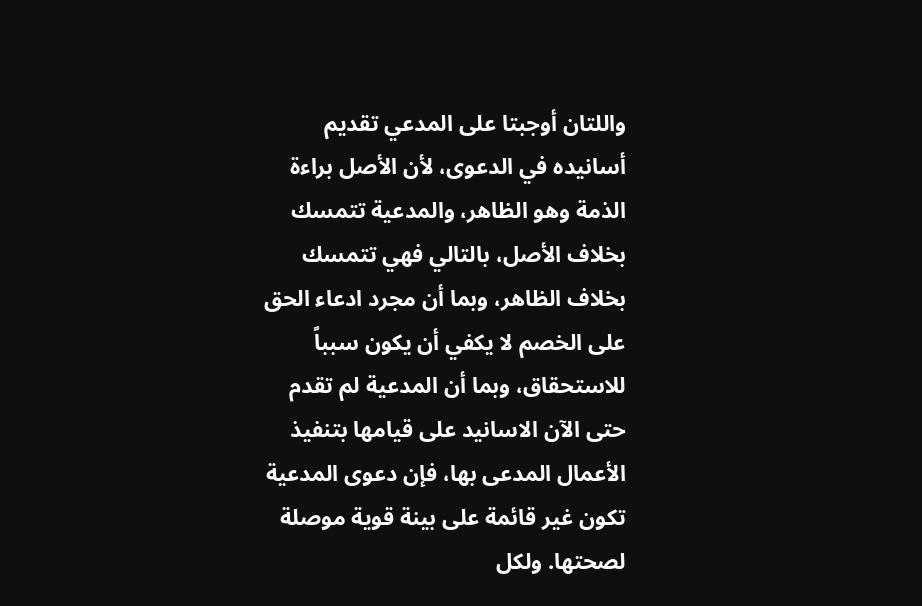واللتان أوجبتا على المدعي تقديم أسانيده في الدعوى، لأن الأصل براءة الذمة وهو الظاهر، والمدعية تتمسك بخلاف الأصل، بالتالي فهي تتمسك بخلاف الظاهر، وبما أن مجرد ادعاء الحق على الخصم لا يكفي أن يكون سبباً للاستحقاق، وبما أن المدعية لم تقدم حتى الآن الاسانيد على قيامها بتنفيذ الأعمال المدعى بها، فإن دعوى المدعية تكون غير قائمة على بينة قوية موصلة لصحتها. ولكل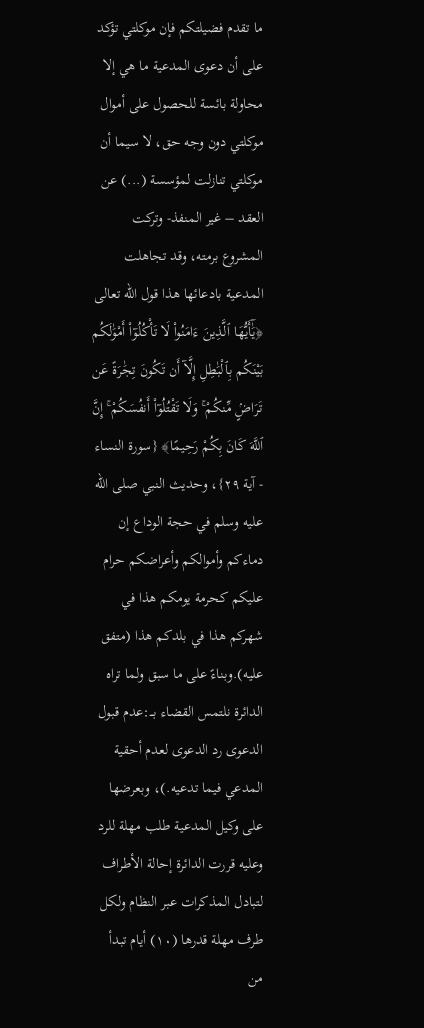ما تقدم فضيلتكم فإن موكلتي تؤكد على أن دعوى المدعية ما هي إلا محاولة بائسة للحصول على أموال موكلتي دون وجه حق، لا سيما أن موكلتي تنازلت لمؤسسة (...) عن العقد – غير المنفذ- وتركت المشروع برمته، وقد تجاهلت المدعية بادعائها هذا قول الله تعالى ﴿يَٰٓأَيُّهَا ٱلَّذِينَ ءَامَنُواْ لَا تَأْكُلُوٓاْ أَمْوَٰلَكُم بَيْنَكُم بِٱلْبَٰطِلِ إِلَّآ أَن تَكُونَ تِجَٰرَةً عَن تَرَاضٍۢ مِّنكُمْ ۚ وَلَا تَقْتُلُوٓاْ أَنفُسَكُمْ ۚ إِنَّ ٱللَّهَ كَانَ بِكُمْ رَحِيمًا﴾ {سورة النساء - آية ٢٩}، وحديث النبي صلى الله عليه وسلم في حجة الوداع إن دماءكم وأموالكم وأعراضكم حرام عليكم كحرمة يومكم هذا في شهركم هذا في بلدكم هذا (متفق عليه).وبناءً على ما سبق ولما تراه الدائرة نلتمس القضاء بـــ:عدم قبول الدعوى رد الدعوى لعدم أحقية المدعي فيما تدعيه.)، وبعرضها على وكيل المدعية طلب مهلة للرد وعليه قررت الدائرة إحالة الأطراف لتبادل المذكرات عبر النظام ولكل طرف مهلة قدرها (١٠) أيام تبدأ من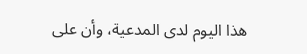هذا اليوم لدى المدعية، وأن على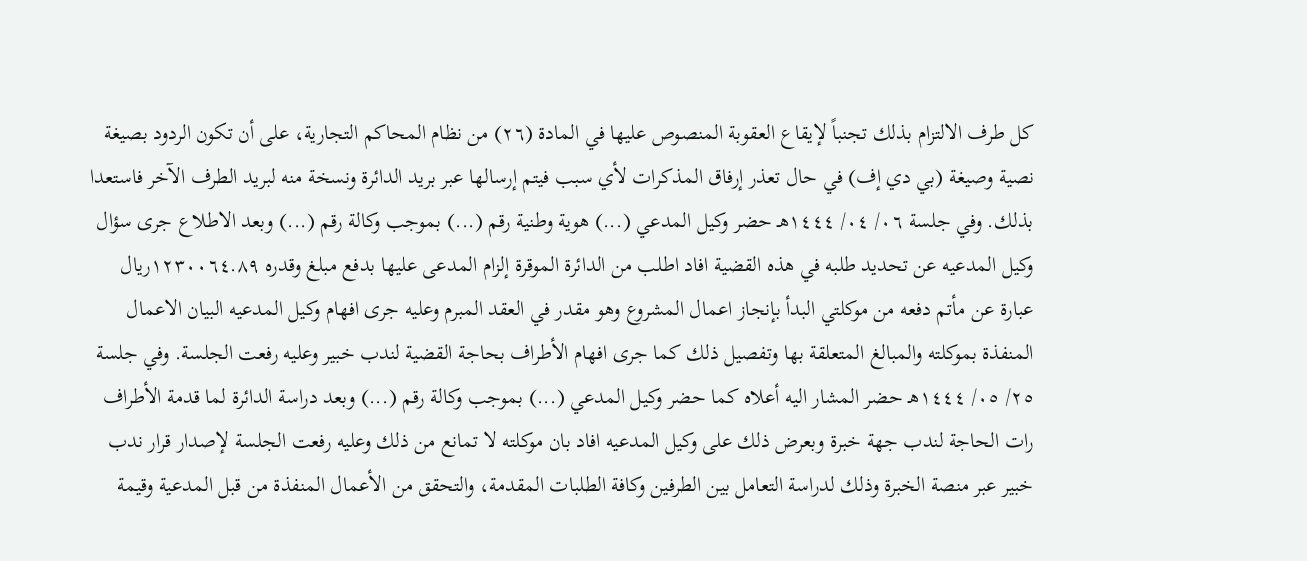كل طرف الالتزام بذلك تجنباً لإيقاع العقوبة المنصوص عليها في المادة (٢٦) من نظام المحاكم التجارية، على أن تكون الردود بصيغة نصية وصيغة (بي دي إف) في حال تعذر إرفاق المذكرات لأي سبب فيتم إرسالها عبر بريد الدائرة ونسخة منه لبريد الطرف الآخر فاستعدا بذلك. وفي جلسة ٠٦/ ٠٤/ ١٤٤٤هـ حضر وكيل المدعي (...) هوية وطنية رقم (...) بموجب وكالة رقم (...) وبعد الاطلاع جرى سؤال وكيل المدعيه عن تحديد طلبه في هذه القضية افاد اطلب من الدائرة الموقرة إلزام المدعى عليها بدفع مبلغ وقدره ١٢٣٠٠٦٤.٨٩ريال عبارة عن مأتم دفعه من موكلتي البدأ بإنجاز اعمال المشروع وهو مقدر في العقد المبرم وعليه جرى افهام وكيل المدعيه البيان الاعمال المنفذة بموكلته والمبالغ المتعلقة بها وتفصيل ذلك كما جرى افهام الأطراف بحاجة القضية لندب خبير وعليه رفعت الجلسة. وفي جلسة ٢٥/ ٠٥/ ١٤٤٤هـ حضر المشار اليه أعلاه كما حضر وكيل المدعي (...) بموجب وكالة رقم (...) وبعد دراسة الدائرة لما قدمة الأطراف رات الحاجة لندب جهة خبرة وبعرض ذلك على وكيل المدعيه افاد بان موكلته لا تمانع من ذلك وعليه رفعت الجلسة لإصدار قرار ندب خبير عبر منصة الخبرة وذلك لدراسة التعامل بين الطرفين وكافة الطلبات المقدمة، والتحقق من الأعمال المنفذة من قبل المدعية وقيمة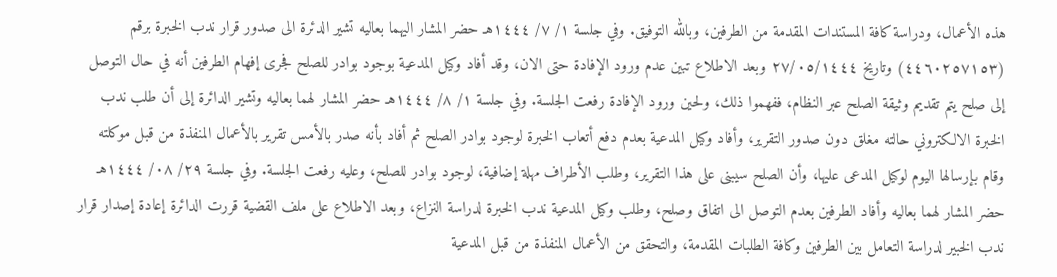هذه الأعمال، ودراسة كافة المستندات المقدمة من الطرفين، وبالله التوفيق. وفي جلسة ١/ ٧/ ١٤٤٤هـ حضر المشار اليهما بعاليه تشير الدئرة الى صدور قرار ندب الخبرة برقم (٤٤٦٠٢٥٧١٥٣) وتاريخ ٢٧/٠٥/١٤٤٤ وبعد الاطلاع تبين عدم ورود الإفادة حتى الان، وقد أفاد وكيل المدعية بوجود بوادر للصلح فجرى إفهام الطرفين أنه في حال التوصل إلى صلح يتم تقديم وثيقة الصلح عبر النظام، ففهموا ذلك، ولحين ورود الإفادة رفعت الجلسة. وفي جلسة ١/ ٨/ ١٤٤٤هـ حضر المشار لهما بعاليه وتشير الدائرة إلى أن طلب ندب الخبرة الالكتروني حالته مغلق دون صدور التقرير، وأفاد وكيل المدعية بعدم دفع أتعاب الخبرة لوجود بوادر الصلح ثم أفاد بأنه صدر بالأمس تقرير بالأعمال المنفذة من قبل موكلته وقام بإرسالها اليوم لوكيل المدعى عليها، وأن الصلح سيبنى على هذا التقرير، وطلب الأطراف مهلة إضافية، لوجود بوادر للصلح، وعليه رفعت الجلسة. وفي جلسة ٢٩/ ٠٨/ ١٤٤٤هـ حضر المشار لهما بعاليه وأفاد الطرفين بعدم التوصل الى اتفاق وصلح، وطلب وكيل المدعية ندب الخبرة لدراسة النزاع، وبعد الاطلاع على ملف القضية قررت الدائرة إعادة إصدار قرار ندب الخبير لدراسة التعامل بين الطرفين وكافة الطلبات المقدمة، والتحقق من الأعمال المنفذة من قبل المدعية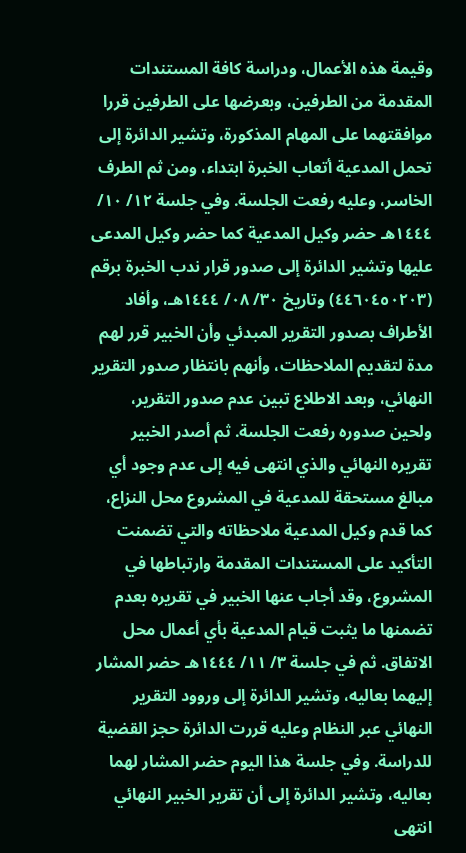وقيمة هذه الأعمال، ودراسة كافة المستندات المقدمة من الطرفين، وبعرضها على الطرفين قررا موافقتهما على المهام المذكورة، وتشير الدائرة إلى تحمل المدعية أتعاب الخبرة ابتداء، ومن ثم الطرف الخاسر، وعليه رفعت الجلسة. وفي جلسة ١٢/ ١٠/ ١٤٤٤هـ حضر وكيل المدعية كما حضر وكيل المدعى عليها وتشير الدائرة إلى صدور قرار ندب الخبرة برقم (٤٤٦٠٤٥٠٢٠٣) وتاريخ ٣٠/ ٠٨/ ١٤٤٤هـ، وأفاد الأطراف بصدور التقرير المبدئي وأن الخبير قرر لهم مدة لتقديم الملاحظات، وأنهم بانتظار صدور التقرير النهائي، وبعد الاطلاع تبين عدم صدور التقرير، ولحين صدوره رفعت الجلسة. ثم أصدر الخبير تقريره النهائي والذي انتهى فيه إلى عدم وجود أي مبالغ مستحقة للمدعية في المشروع محل النزاع، كما قدم وكيل المدعية ملاحظاته والتي تضمنت التأكيد على المستندات المقدمة وارتباطها في المشروع، وقد أجاب عنها الخبير في تقريره بعدم تضمنها ما يثبت قيام المدعية بأي أعمال محل الاتفاق. ثم في جلسة ٣/ ١١/ ١٤٤٤هـ حضر المشار إليهما بعاليه، وتشير الدائرة إلى وروود التقرير النهائي عبر النظام وعليه قررت الدائرة حجز القضية للدراسة. وفي جلسة هذا اليوم حضر المشار لهما بعاليه، وتشير الدائرة إلى أن تقرير الخبير النهائي انتهى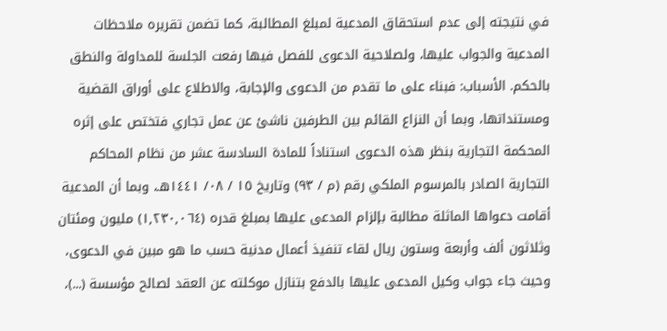في نتيجته إلى عدم استحقاق المدعية لمبلغ المطالبة، كما تضمن تقريره ملاحظات المدعية والجواب عليها، ولصلاحية الدعوى للفصل فيها رفعت الجلسة للمداولة والنطق بالحكم. الأسباب: فبناء على ما تقدم من الدعوى والإجابة، والاطلاع على أوراق القضية ومستنداتها، وبما أن النزاع القائم بين الطرفين ناشئ عن عمل تجاري فتختص على إثره المحكمة التجارية بنظر هذه الدعوى استناداً للمادة السادسة عشر من نظام المحاكم التجارية الصادر بالمرسوم الملكي رقم (م / ٩٣) وتاريخ ١٥ / ٠٨/ ١٤٤١هـ، وبما أن المدعية أقامت دعواها الماثلة مطالبة بإلزام المدعى عليها بمبلغ قدره (١,٢٣٠,٠٦٤) مليون ومئتان وثلاثون ألف وأربعة وستون ريال لقاء تنفيذ أعمال مدنية حسب ما هو مبين في الدعوى، وحيث جاء جواب وكيل المدعى عليها بالدفع بتنازل موكلته عن العقد لصالح مؤسسة (...)،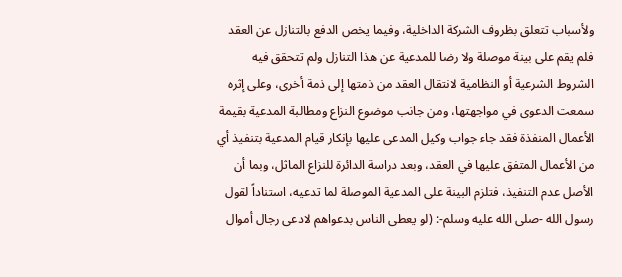ولأسباب تتعلق بظروف الشركة الداخلية، وفيما يخص الدفع بالتنازل عن العقد فلم يقم على بينة موصلة ولا رضا للمدعية عن هذا التنازل ولم تتحقق فيه الشروط الشرعية أو النظامية لانتقال العقد من ذمتها إلى ذمة أخرى، وعلى إثره سمعت الدعوى في مواجهتها، ومن جانب موضوع النزاع ومطالبة المدعية بقيمة الأعمال المنفذة فقد جاء جواب وكيل المدعى عليها بإنكار قيام المدعية بتنفيذ أي من الأعمال المتفق عليها في العقد، وبعد دراسة الدائرة للنزاع الماثل، وبما أن الأصل عدم التنفيذ، فتلزم البينة على المدعية الموصلة لما تدعيه، استناداً لقول رسول الله -صلى الله عليه وسلم-: (لو يعطى الناس بدعواهم لادعى رجال أموال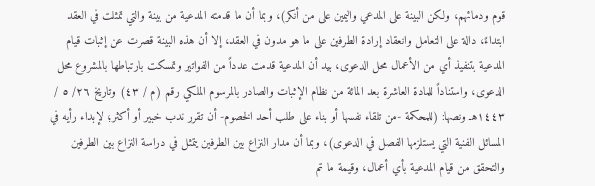قوم ودمائهم، ولكن البينة على المدعي واليمين على من أنكر)، وبما أن ما قدمته المدعية من بينة والتي تمثلت في العقد ابتداءً، دالة على التعامل وانعقاد إرادة الطرفين على ما هو مدون في العقد، إلا أن هذه البينة قصرت عن إثبات قيام المدعية بتنفيذ أي من الأعمال محل الدعوى، بيد أن المدعية قدمت عدداً من الفواتير وتمسكت بارتباطها بالمشروع محل الدعوى، واستناداً للمادة العاشرة بعد المائة من نظام الإثبات والصادر بالمرسوم الملكي رقم (م / ٤٣) وتاريخ ٢٦/ ٥ / ١٤٤٣هـ ونصها: (للمحكمة -من تلقاء نفسها أو بناء على طلب أحد الخصوم- أن تقرر ندب خبير أو أكثر؛ لإبداء رأيه في المسائل الفنية التي يستلزمها الفصل في الدعوى)، وبما أن مدار النزاع بين الطرفين يتمثل في دراسة النزاع بين الطرفين والتحقق من قيام المدعية بأي أعمال، وقيمة ما تم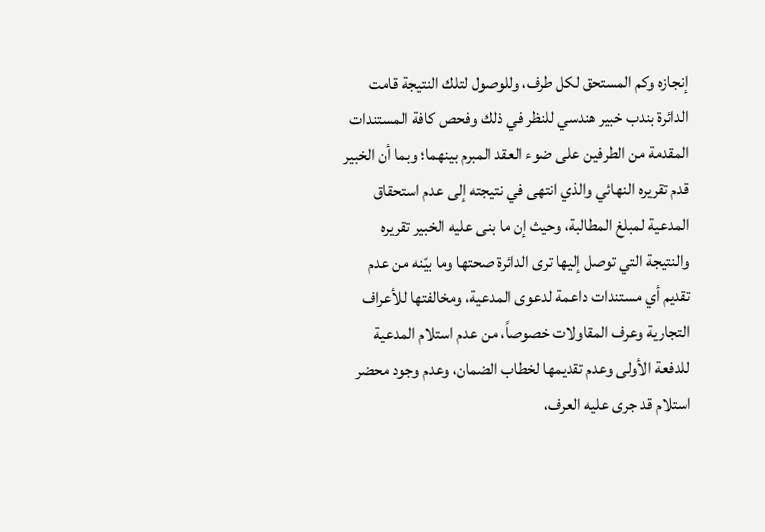إنجازه وكم المستحق لكل طرف، وللوصول لتلك النتيجة قامت الدائرة بندب خبير هندسي للنظر في ذلك وفحص كافة المستندات المقدمة من الطرفين على ضوء العقد المبرم بينهما؛ وبما أن الخبير قدم تقريره النهائي والذي انتهى في نتيجته إلى عدم استحقاق المدعية لمبلغ المطالبة، وحيث إن ما بنى عليه الخبير تقريره والنتيجة التي توصل إليها ترى الدائرة صحتها وما بيّنه من عدم تقديم أي مستندات داعمة لدعوى المدعية، ومخالفتها للأعراف التجارية وعرف المقاولات خصوصاً، من عدم استلام المدعية للدفعة الأولى وعدم تقديمها لخطاب الضمان، وعدم وجود محضر استلام قد جرى عليه العرف،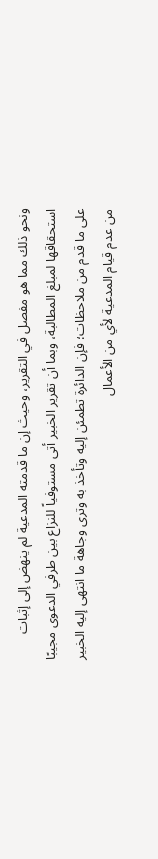ونحو ذلك مما هو مفصل في التقرير، وحيث إن ما قدمته المدعية لم ينهض إلى إثبات استحقاقها لمبلغ المطالبة، وبما أن تقرير الخبير أتى مستوفياً للنزاع بين طرفي الدعوى مجيبًا على ما قدم من ملاحظات؛ فإن الدائرة تطمئن إليه وتأخذ به وترى وجاهة ما انتهى إليه الخبير من عدم قيام المدعية لأي من الأعمال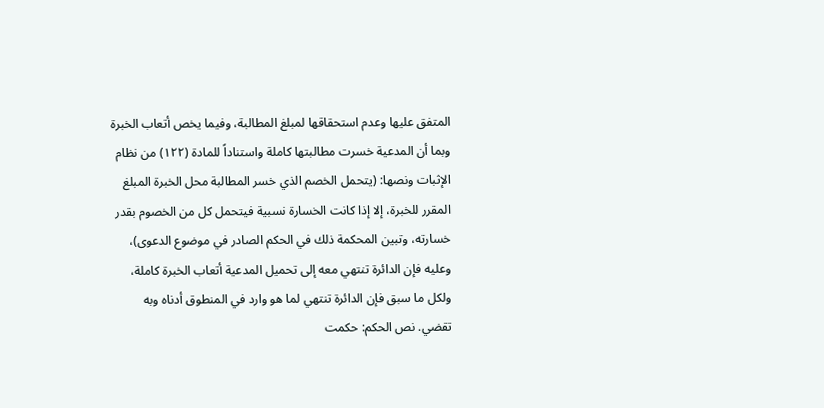المتفق عليها وعدم استحقاقها لمبلغ المطالبة، وفيما يخص أتعاب الخبرة وبما أن المدعية خسرت مطالبتها كاملة واستناداً للمادة (١٢٢) من نظام الإثبات ونصها: (يتحمل الخصم الذي خسر المطالبة محل الخبرة المبلغ المقرر للخبرة، إلا إذا كانت الخسارة نسبية فيتحمل كل من الخصوم بقدر خسارته، وتبين المحكمة ذلك في الحكم الصادر في موضوع الدعوى)، وعليه فإن الدائرة تنتهي معه إلى تحميل المدعية أتعاب الخبرة كاملة، ولكل ما سبق فإن الدائرة تنتهي لما هو وارد في المنطوق أدناه وبه تقضي. نص الحكم: حكمت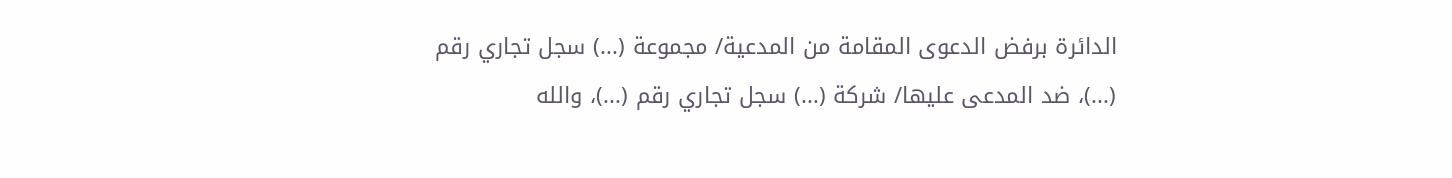الدائرة برفض الدعوى المقامة من المدعية/ مجموعة (...) سجل تجاري رقم (...)، ضد المدعى عليها/ شركة (...) سجل تجاري رقم (...)، والله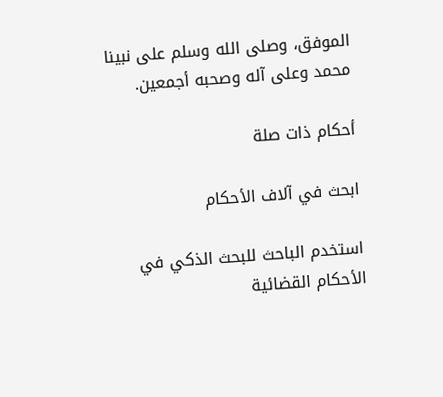الموفق، وصلى الله وسلم على نبينا محمد وعلى آله وصحبه أجمعين.

أحكام ذات صلة

ابحث في آلاف الأحكام

استخدم الباحث للبحث الذكي في الأحكام القضائية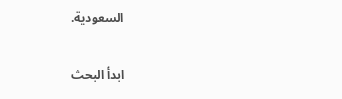السعودية.

ابدأ البحث